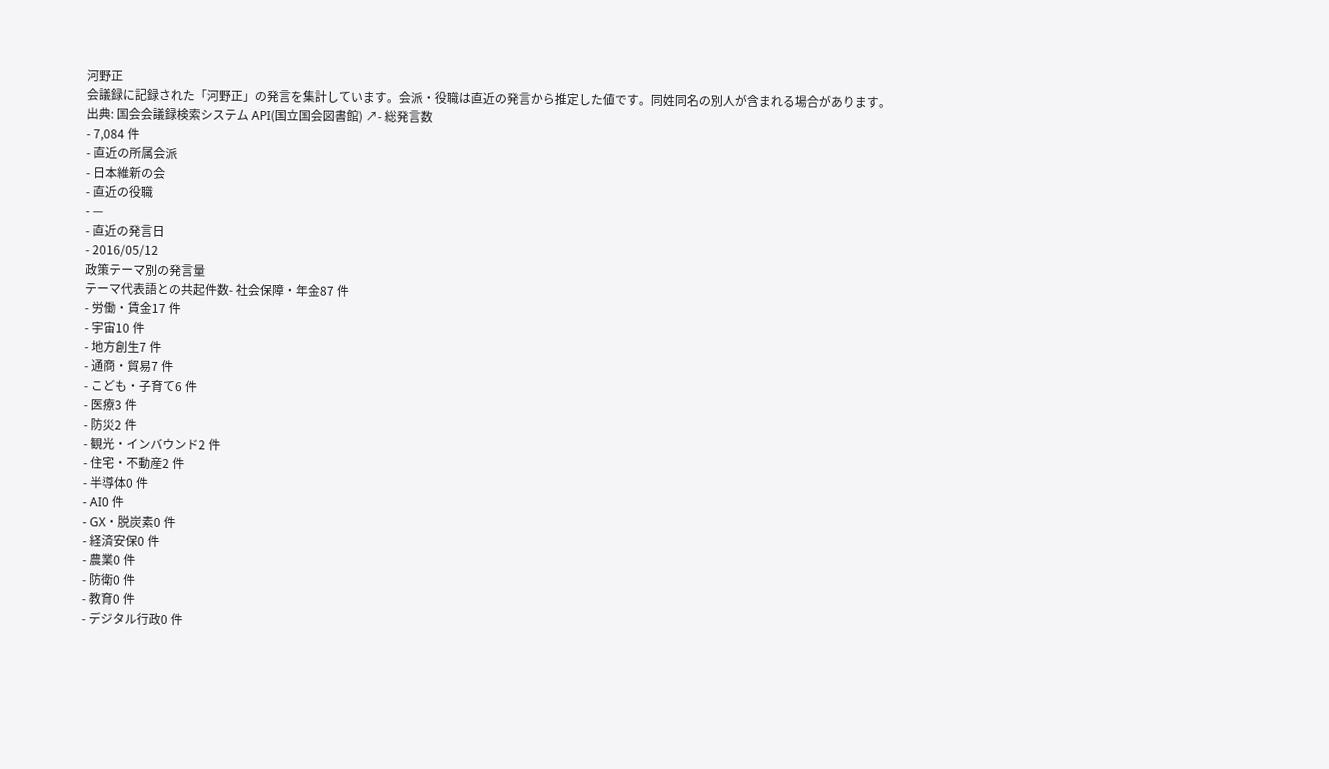河野正
会議録に記録された「河野正」の発言を集計しています。会派・役職は直近の発言から推定した値です。同姓同名の別人が含まれる場合があります。
出典: 国会会議録検索システム API(国立国会図書館) ↗- 総発言数
- 7,084 件
- 直近の所属会派
- 日本維新の会
- 直近の役職
- —
- 直近の発言日
- 2016/05/12
政策テーマ別の発言量
テーマ代表語との共起件数- 社会保障・年金87 件
- 労働・賃金17 件
- 宇宙10 件
- 地方創生7 件
- 通商・貿易7 件
- こども・子育て6 件
- 医療3 件
- 防災2 件
- 観光・インバウンド2 件
- 住宅・不動産2 件
- 半導体0 件
- AI0 件
- GX・脱炭素0 件
- 経済安保0 件
- 農業0 件
- 防衛0 件
- 教育0 件
- デジタル行政0 件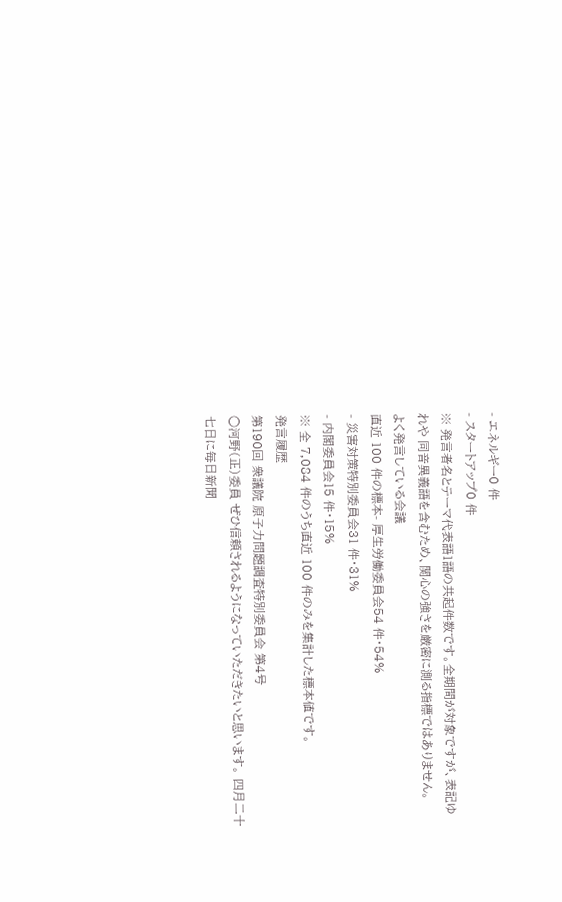- エネルギー0 件
- スタートアップ0 件
※ 発言者名とテーマ代表語1語の共起件数です。全期間が対象ですが、表記ゆれや 同音異義語を含むため、関心の強さを厳密に測る指標ではありません。
よく発言している会議
直近 100 件の標本- 厚生労働委員会54 件・54%
- 災害対策特別委員会31 件・31%
- 内閣委員会15 件・15%
※ 全 7,084 件のうち直近 100 件のみを集計した標本値です。
発言履歴
第190回 衆議院 原子力問題調査特別委員会 第4号
○河野(正)委員 ぜひ信頼されるようになっていただきたいと思います。 四月二十七日に毎日新聞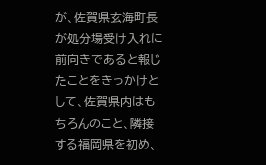が、佐賀県玄海町長が処分場受け入れに前向きであると報じたことをきっかけとして、佐賀県内はもちろんのこと、隣接する福岡県を初め、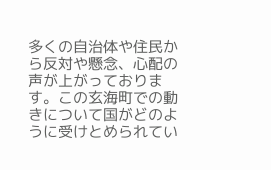多くの自治体や住民から反対や懸念、心配の声が上がっております。この玄海町での動きについて国がどのように受けとめられてい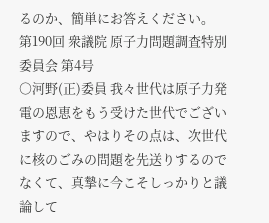るのか、簡単にお答えください。
第190回 衆議院 原子力問題調査特別委員会 第4号
○河野(正)委員 我々世代は原子力発電の恩恵をもう受けた世代でございますので、やはりその点は、次世代に核のごみの問題を先送りするのでなくて、真摯に今こそしっかりと議論して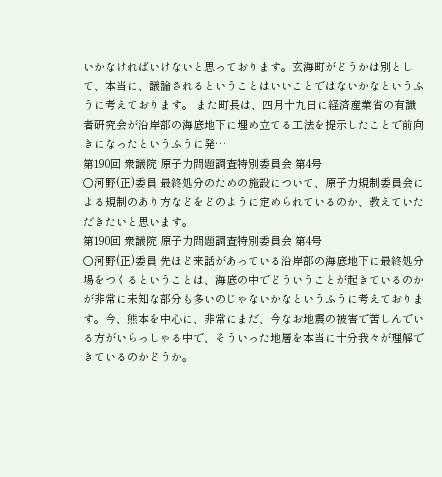いかなければいけないと思っております。玄海町がどうかは別として、本当に、議論されるということはいいことではないかなというふうに考えております。 また町長は、四月十九日に経済産業省の有識者研究会が沿岸部の海底地下に埋め立てる工法を提示したことで前向きになったというふうに発…
第190回 衆議院 原子力問題調査特別委員会 第4号
○河野(正)委員 最終処分のための施設について、原子力規制委員会による規制のあり方などをどのように定められているのか、教えていただきたいと思います。
第190回 衆議院 原子力問題調査特別委員会 第4号
○河野(正)委員 先ほど来話があっている沿岸部の海底地下に最終処分場をつくるということは、海底の中でどういうことが起きているのかが非常に未知な部分も多いのじゃないかなというふうに考えております。今、熊本を中心に、非常にまだ、今なお地震の被害で苦しんでいる方がいらっしゃる中で、そういった地層を本当に十分我々が理解できているのかどうか。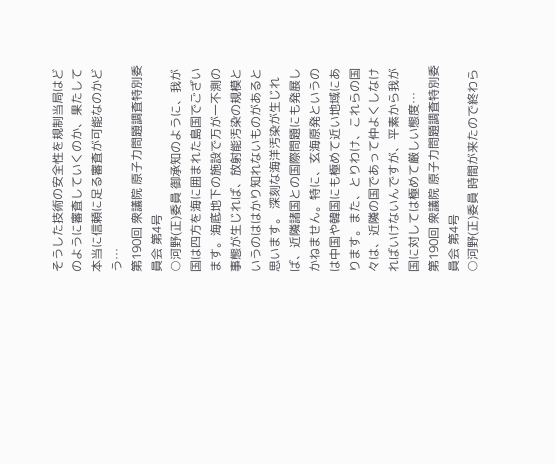そうした技術の安全性を規制当局はどのように審査していくのか、果たして本当に信頼に足る審査が可能なのかどう…
第190回 衆議院 原子力問題調査特別委員会 第4号
○河野(正)委員 御承知のように、我が国は四方を海に囲まれた島国でございます。海底地下の施設で万が一不測の事態が生じれば、放射能汚染の規模というのははかり知れないものがあると思います。 深刻な海洋汚染が生じれば、近隣諸国との国際問題にも発展しかねません。特に、玄海原発というのは中国や韓国にも極めて近い地域にあります。また、とりわけ、これらの国々は、近隣の国であって仲よくしなければいけないんですが、平素から我が国に対しては極めて厳しい態度…
第190回 衆議院 原子力問題調査特別委員会 第4号
○河野(正)委員 時間が来たので終わら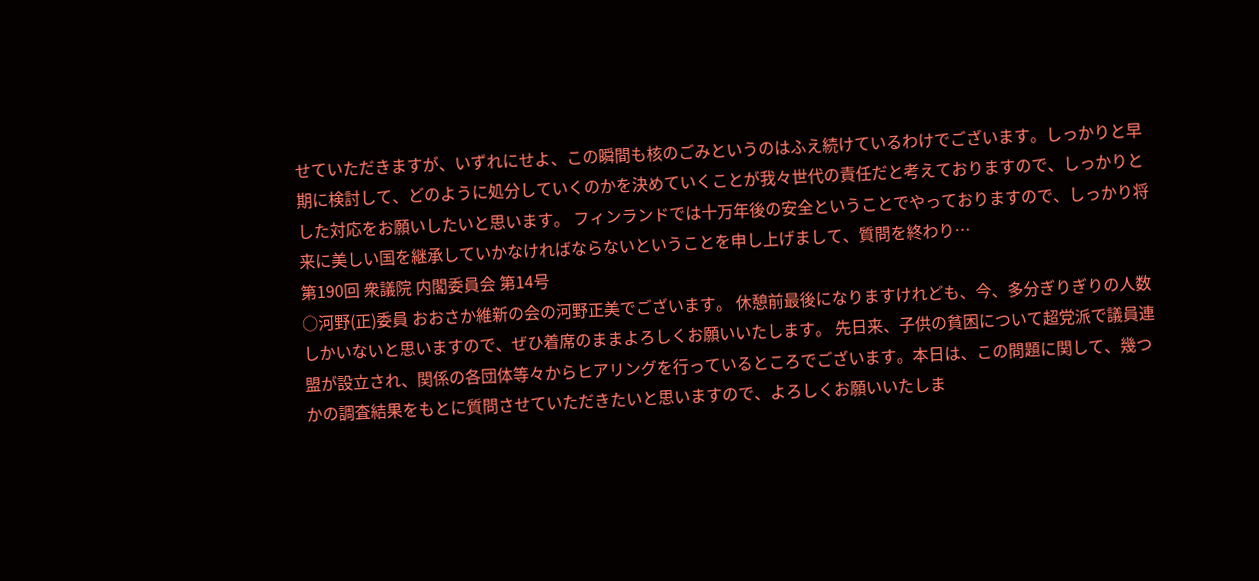せていただきますが、いずれにせよ、この瞬間も核のごみというのはふえ続けているわけでございます。しっかりと早期に検討して、どのように処分していくのかを決めていくことが我々世代の責任だと考えておりますので、しっかりとした対応をお願いしたいと思います。 フィンランドでは十万年後の安全ということでやっておりますので、しっかり将来に美しい国を継承していかなければならないということを申し上げまして、質問を終わり…
第190回 衆議院 内閣委員会 第14号
○河野(正)委員 おおさか維新の会の河野正美でございます。 休憩前最後になりますけれども、今、多分ぎりぎりの人数しかいないと思いますので、ぜひ着席のままよろしくお願いいたします。 先日来、子供の貧困について超党派で議員連盟が設立され、関係の各団体等々からヒアリングを行っているところでございます。本日は、この問題に関して、幾つかの調査結果をもとに質問させていただきたいと思いますので、よろしくお願いいたしま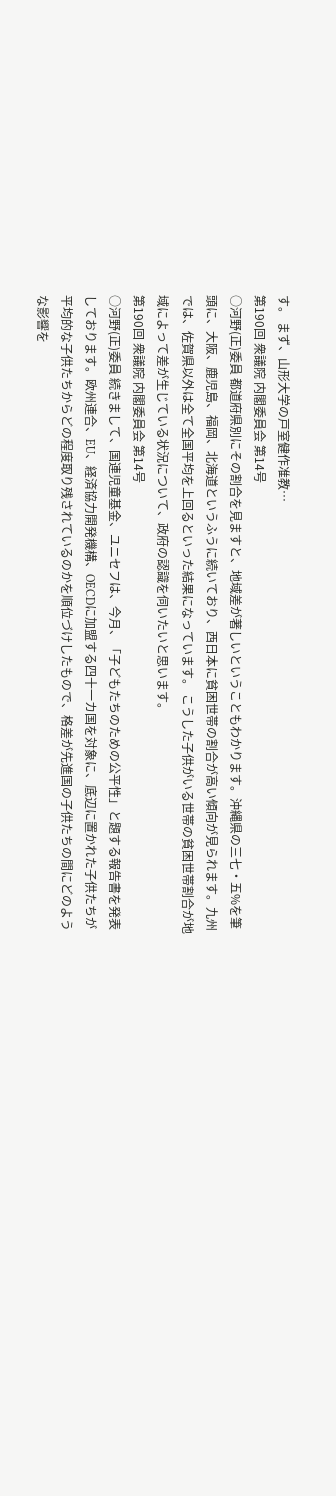す。 まず、山形大学の戸室健作准教…
第190回 衆議院 内閣委員会 第14号
○河野(正)委員 都道府県別にその割合を見ますと、地域差が著しいということもわかります。沖縄県の三七・五%を筆頭に、大阪、鹿児島、福岡、北海道というふうに続いており、西日本に貧困世帯の割合が高い傾向が見られます。九州では、佐賀県以外は全て全国平均を上回るといった結果になっています。 こうした子供がいる世帯の貧困世帯割合が地域によって差が生じている状況について、政府の認識を伺いたいと思います。
第190回 衆議院 内閣委員会 第14号
○河野(正)委員 続きまして、国連児童基金、ユニセフは、今月、「子どもたちのための公平性」と題する報告書を発表しております。欧州連合、EU、経済協力開発機構、OECDに加盟する四十一カ国を対象に、底辺に置かれた子供たちが平均的な子供たちからどの程度取り残されているのかを順位づけしたもので、格差が先進国の子供たちの間にどのような影響を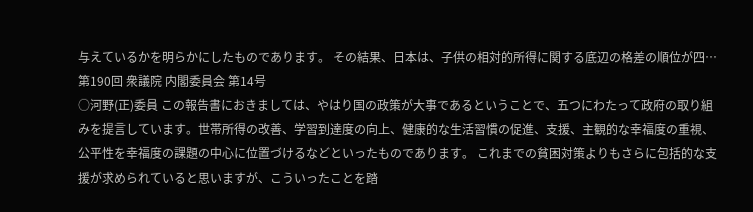与えているかを明らかにしたものであります。 その結果、日本は、子供の相対的所得に関する底辺の格差の順位が四…
第190回 衆議院 内閣委員会 第14号
○河野(正)委員 この報告書におきましては、やはり国の政策が大事であるということで、五つにわたって政府の取り組みを提言しています。世帯所得の改善、学習到達度の向上、健康的な生活習慣の促進、支援、主観的な幸福度の重視、公平性を幸福度の課題の中心に位置づけるなどといったものであります。 これまでの貧困対策よりもさらに包括的な支援が求められていると思いますが、こういったことを踏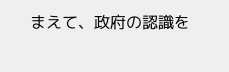まえて、政府の認識を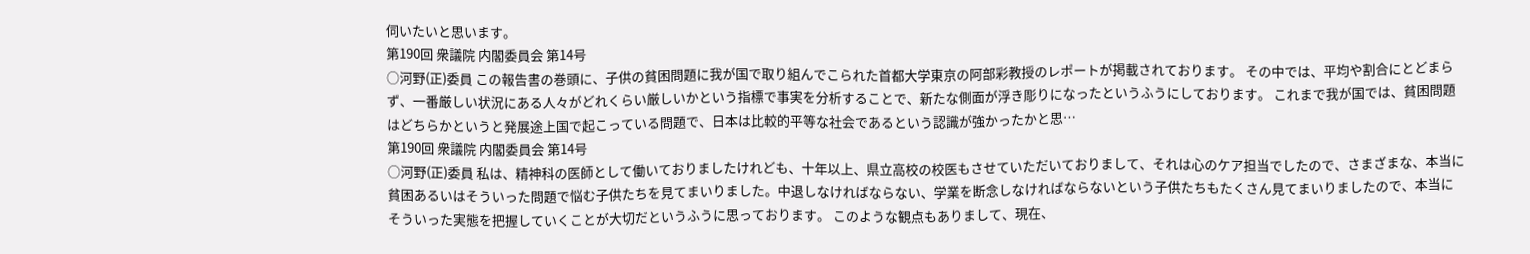伺いたいと思います。
第190回 衆議院 内閣委員会 第14号
○河野(正)委員 この報告書の巻頭に、子供の貧困問題に我が国で取り組んでこられた首都大学東京の阿部彩教授のレポートが掲載されております。 その中では、平均や割合にとどまらず、一番厳しい状況にある人々がどれくらい厳しいかという指標で事実を分析することで、新たな側面が浮き彫りになったというふうにしております。 これまで我が国では、貧困問題はどちらかというと発展途上国で起こっている問題で、日本は比較的平等な社会であるという認識が強かったかと思…
第190回 衆議院 内閣委員会 第14号
○河野(正)委員 私は、精神科の医師として働いておりましたけれども、十年以上、県立高校の校医もさせていただいておりまして、それは心のケア担当でしたので、さまざまな、本当に貧困あるいはそういった問題で悩む子供たちを見てまいりました。中退しなければならない、学業を断念しなければならないという子供たちもたくさん見てまいりましたので、本当にそういった実態を把握していくことが大切だというふうに思っております。 このような観点もありまして、現在、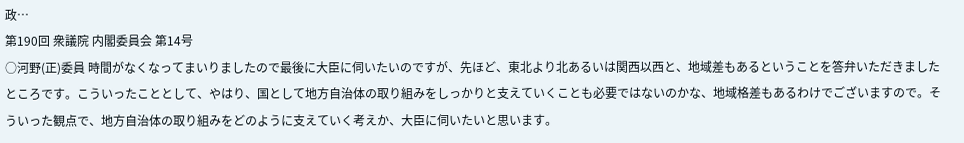政…
第190回 衆議院 内閣委員会 第14号
○河野(正)委員 時間がなくなってまいりましたので最後に大臣に伺いたいのですが、先ほど、東北より北あるいは関西以西と、地域差もあるということを答弁いただきましたところです。こういったこととして、やはり、国として地方自治体の取り組みをしっかりと支えていくことも必要ではないのかな、地域格差もあるわけでございますので。そういった観点で、地方自治体の取り組みをどのように支えていく考えか、大臣に伺いたいと思います。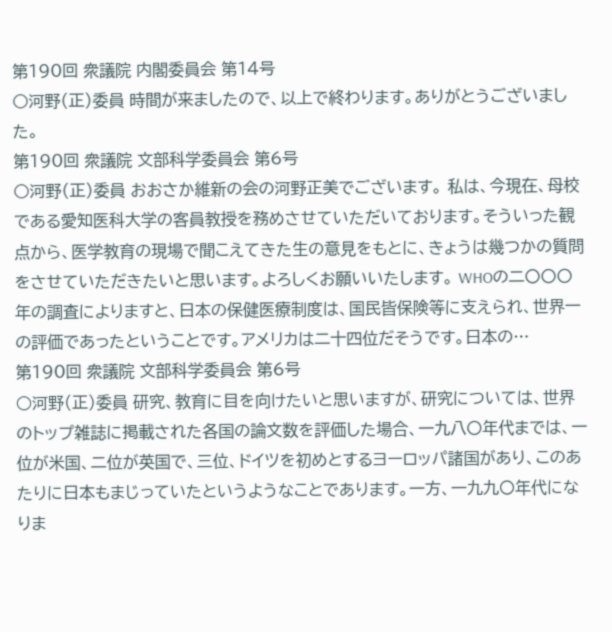第190回 衆議院 内閣委員会 第14号
○河野(正)委員 時間が来ましたので、以上で終わります。ありがとうございました。
第190回 衆議院 文部科学委員会 第6号
○河野(正)委員 おおさか維新の会の河野正美でございます。 私は、今現在、母校である愛知医科大学の客員教授を務めさせていただいております。そういった観点から、医学教育の現場で聞こえてきた生の意見をもとに、きょうは幾つかの質問をさせていただきたいと思います。よろしくお願いいたします。 WHOの二〇〇〇年の調査によりますと、日本の保健医療制度は、国民皆保険等に支えられ、世界一の評価であったということです。アメリカは二十四位だそうです。日本の…
第190回 衆議院 文部科学委員会 第6号
○河野(正)委員 研究、教育に目を向けたいと思いますが、研究については、世界のトップ雑誌に掲載された各国の論文数を評価した場合、一九八〇年代までは、一位が米国、二位が英国で、三位、ドイツを初めとするヨーロッパ諸国があり、このあたりに日本もまじっていたというようなことであります。一方、一九九〇年代になりま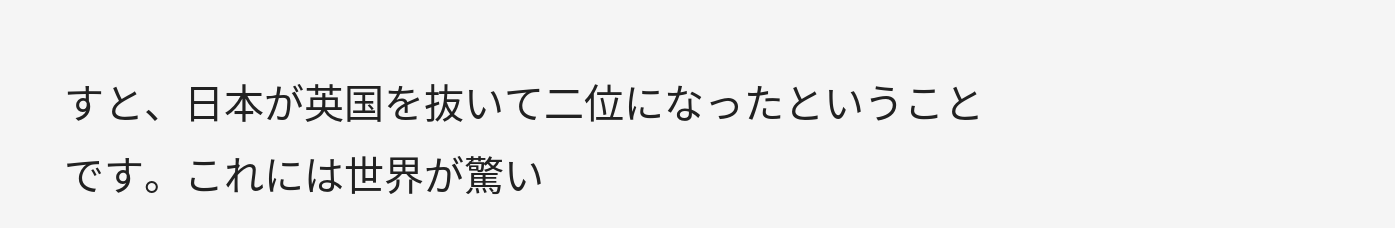すと、日本が英国を抜いて二位になったということです。これには世界が驚い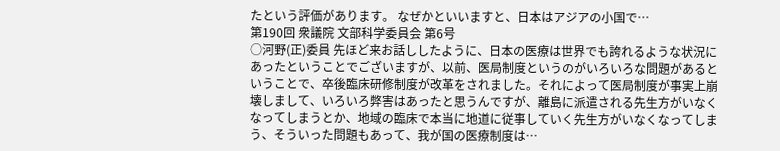たという評価があります。 なぜかといいますと、日本はアジアの小国で…
第190回 衆議院 文部科学委員会 第6号
○河野(正)委員 先ほど来お話ししたように、日本の医療は世界でも誇れるような状況にあったということでございますが、以前、医局制度というのがいろいろな問題があるということで、卒後臨床研修制度が改革をされました。それによって医局制度が事実上崩壊しまして、いろいろ弊害はあったと思うんですが、離島に派遣される先生方がいなくなってしまうとか、地域の臨床で本当に地道に従事していく先生方がいなくなってしまう、そういった問題もあって、我が国の医療制度は…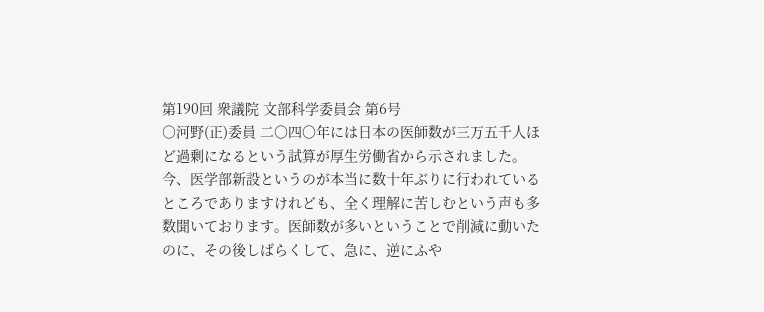第190回 衆議院 文部科学委員会 第6号
○河野(正)委員 二〇四〇年には日本の医師数が三万五千人ほど過剰になるという試算が厚生労働省から示されました。 今、医学部新設というのが本当に数十年ぶりに行われているところでありますけれども、全く理解に苦しむという声も多数聞いております。医師数が多いということで削減に動いたのに、その後しばらくして、急に、逆にふや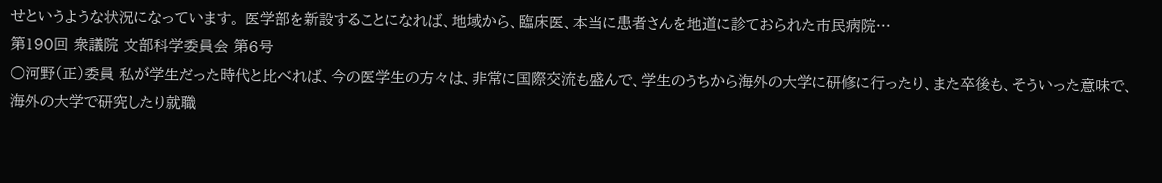せというような状況になっています。 医学部を新設することになれば、地域から、臨床医、本当に患者さんを地道に診ておられた市民病院…
第190回 衆議院 文部科学委員会 第6号
○河野(正)委員 私が学生だった時代と比べれば、今の医学生の方々は、非常に国際交流も盛んで、学生のうちから海外の大学に研修に行ったり、また卒後も、そういった意味で、海外の大学で研究したり就職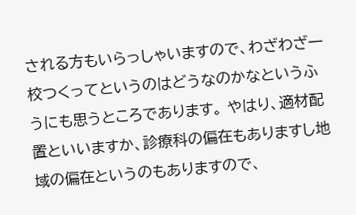される方もいらっしゃいますので、わざわざ一校つくってというのはどうなのかなというふうにも思うところであります。 やはり、適材配置といいますか、診療科の偏在もありますし地域の偏在というのもありますので、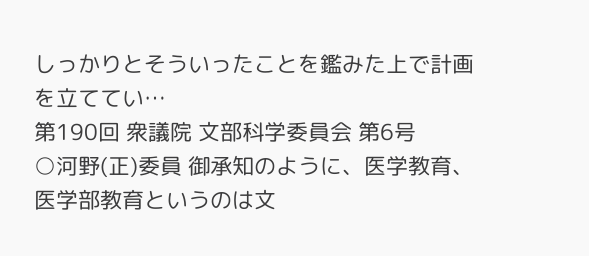しっかりとそういったことを鑑みた上で計画を立ててい…
第190回 衆議院 文部科学委員会 第6号
○河野(正)委員 御承知のように、医学教育、医学部教育というのは文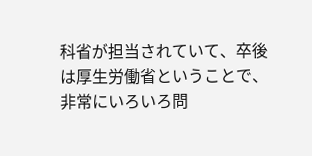科省が担当されていて、卒後は厚生労働省ということで、非常にいろいろ問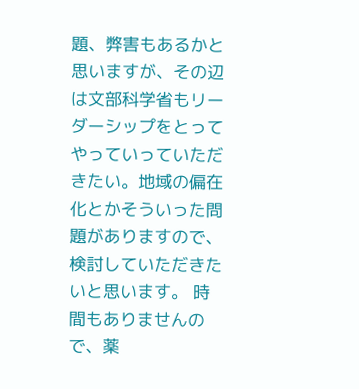題、弊害もあるかと思いますが、その辺は文部科学省もリーダーシップをとってやっていっていただきたい。地域の偏在化とかそういった問題がありますので、検討していただきたいと思います。 時間もありませんので、薬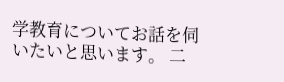学教育についてお話を伺いたいと思います。 二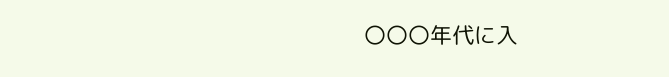〇〇〇年代に入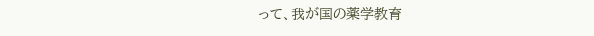って、我が国の薬学教育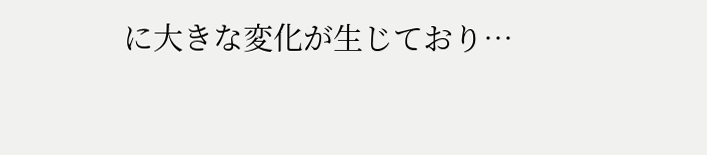に大きな変化が生じており…